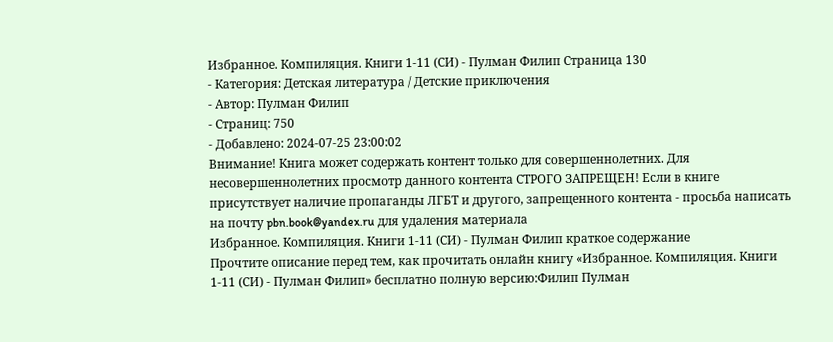Избранное. Компиляция. Книги 1-11 (СИ) - Пулман Филип Страница 130
- Категория: Детская литература / Детские приключения
- Автор: Пулман Филип
- Страниц: 750
- Добавлено: 2024-07-25 23:00:02
Внимание! Книга может содержать контент только для совершеннолетних. Для несовершеннолетних просмотр данного контента СТРОГО ЗАПРЕЩЕН! Если в книге присутствует наличие пропаганды ЛГБТ и другого, запрещенного контента - просьба написать на почту pbn.book@yandex.ru для удаления материала
Избранное. Компиляция. Книги 1-11 (СИ) - Пулман Филип краткое содержание
Прочтите описание перед тем, как прочитать онлайн книгу «Избранное. Компиляция. Книги 1-11 (СИ) - Пулман Филип» бесплатно полную версию:Филип Пулман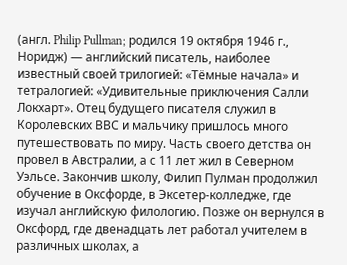(англ. Philip Pullman; родился 19 октября 1946 г., Норидж) — английский писатель, наиболее известный своей трилогией: «Тёмные начала» и тетралогией: «Удивительные приключения Салли Локхарт». Отец будущего писателя служил в Королевских ВВС и мальчику пришлось много путешествовать по миру. Часть своего детства он провел в Австралии, а с 11 лет жил в Северном Уэльсе. Закончив школу, Филип Пулман продолжил обучение в Оксфорде, в Эксетер-колледже, где изучал английскую филологию. Позже он вернулся в Оксфорд, где двенадцать лет работал учителем в различных школах, а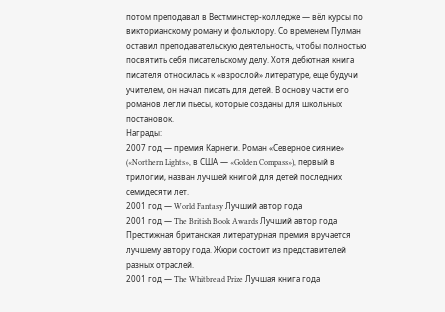потом преподавал в Вестминстер-колледже — вёл курсы по викторианскому роману и фольклору. Со временем Пулман оставил преподавательскую деятельность, чтобы полностью посвятить себя писательскому делу. Хотя дебютная книга писателя относилась к «взрослой» литературе, еще будучи учителем, он начал писать для детей. В основу части его романов легли пьесы, которые созданы для школьных постановок.
Награды:
2007 год — премия Карнеги. Роман «Северное сияние» («Northern Lights», в США — «Golden Compass»), первый в трилогии, назван лучшей книгой для детей последних семидесяти лет.
2001 год — World Fantasy Лучший автор года
2001 год — The British Book Awards Лучший автор года Престижная британская литературная премия вручается лучшему автору года. Жюри состоит из представителей разных отраслей.
2001 год — The Whitbread Prize Лучшая книга года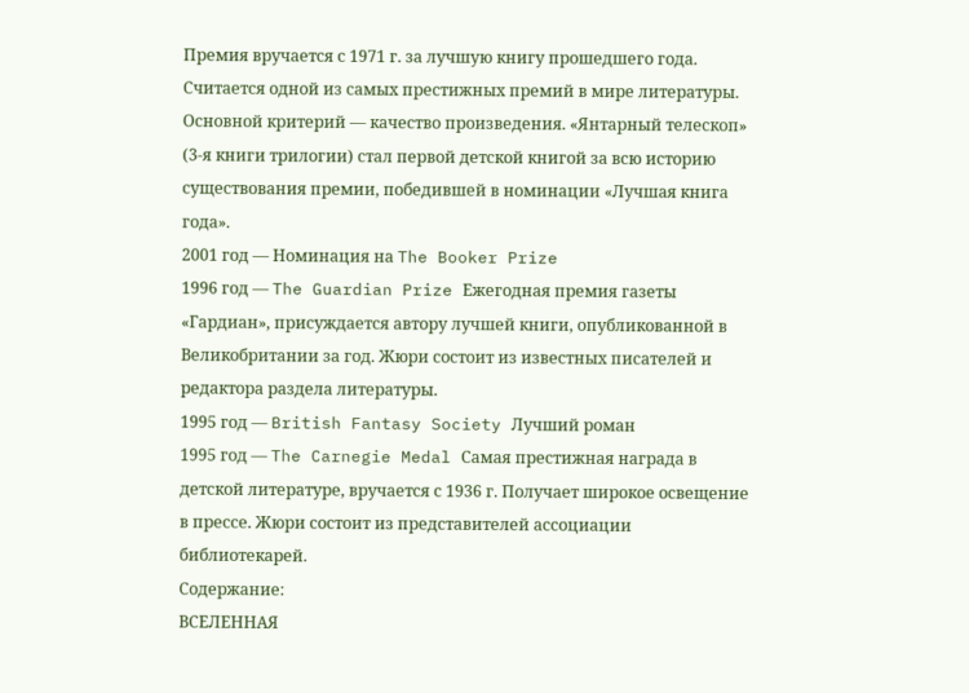Премия вручается с 1971 г. за лучшую книгу прошедшего года. Считается одной из самых престижных премий в мире литературы. Основной критерий — качество произведения. «Янтарный телескоп» (3-я книги трилогии) стал первой детской книгой за всю историю существования премии, победившей в номинации «Лучшая книга года».
2001 год — Номинация на The Booker Prize
1996 год — The Guardian Prize Ежегодная премия газеты «Гардиан», присуждается автору лучшей книги, опубликованной в Великобритании за год. Жюри состоит из известных писателей и редактора раздела литературы.
1995 год — British Fantasy Society Лучший роман
1995 год — The Carnegie Medal Самая престижная награда в детской литературе, вручается с 1936 г. Получает широкое освещение в прессе. Жюри состоит из представителей ассоциации библиотекарей.
Содержание:
ВСЕЛЕННАЯ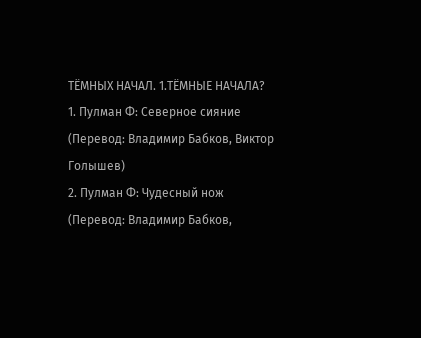ТЁМНЫХ НАЧАЛ. 1.ТЁМНЫЕ НАЧАЛА?
1. Пулман Ф: Северное сияние (Перевод: Владимир Бабков, Виктор Голышев)
2. Пулман Ф: Чудесный нож (Перевод: Владимир Бабков,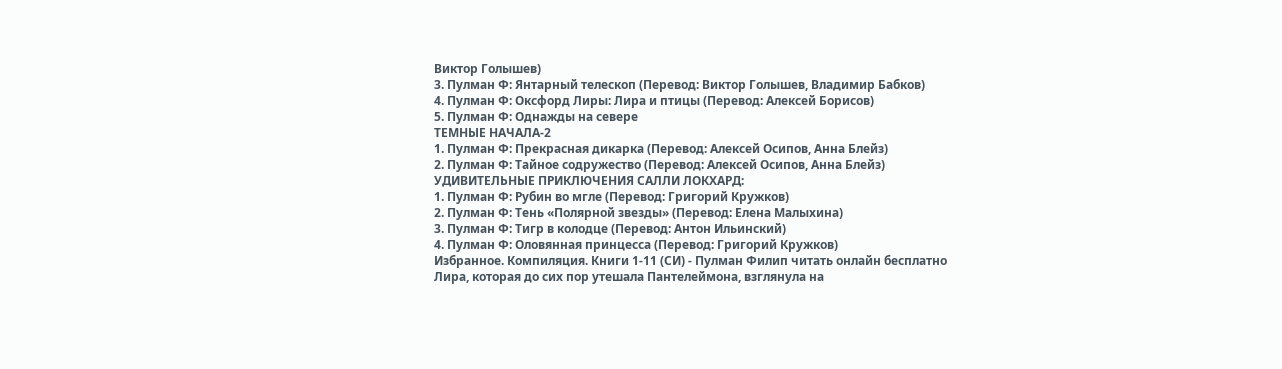Виктор Голышев)
3. Пулман Ф: Янтарный телескоп (Перевод: Виктор Голышев, Владимир Бабков)
4. Пулман Ф: Оксфорд Лиры: Лира и птицы (Перевод: Алексей Борисов)
5. Пулман Ф: Однажды на севере
ТЕМНЫЕ НАЧАЛА-2
1. Пулман Ф: Прекрасная дикарка (Перевод: Алексей Осипов, Анна Блейз)
2. Пулман Ф: Тайное содружество (Перевод: Алексей Осипов, Анна Блейз)
УДИВИТЕЛЬНЫЕ ПРИКЛЮЧЕНИЯ САЛЛИ ЛОКХАРД:
1. Пулман Ф: Рубин во мгле (Перевод: Григорий Кружков)
2. Пулман Ф: Тень «Полярной звезды» (Перевод: Елена Малыхина)
3. Пулман Ф: Тигр в колодце (Перевод: Антон Ильинский)
4. Пулман Ф: Оловянная принцесса (Перевод: Григорий Кружков)
Избранное. Компиляция. Книги 1-11 (СИ) - Пулман Филип читать онлайн бесплатно
Лира, которая до сих пор утешала Пантелеймона, взглянула на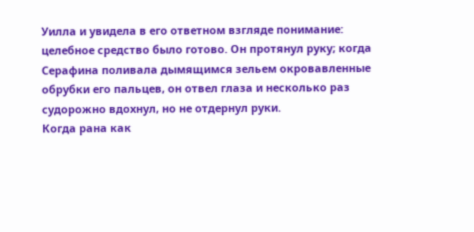Уилла и увидела в его ответном взгляде понимание: целебное средство было готово. Он протянул руку; когда Серафина поливала дымящимся зельем окровавленные обрубки его пальцев, он отвел глаза и несколько раз судорожно вдохнул, но не отдернул руки.
Когда рана как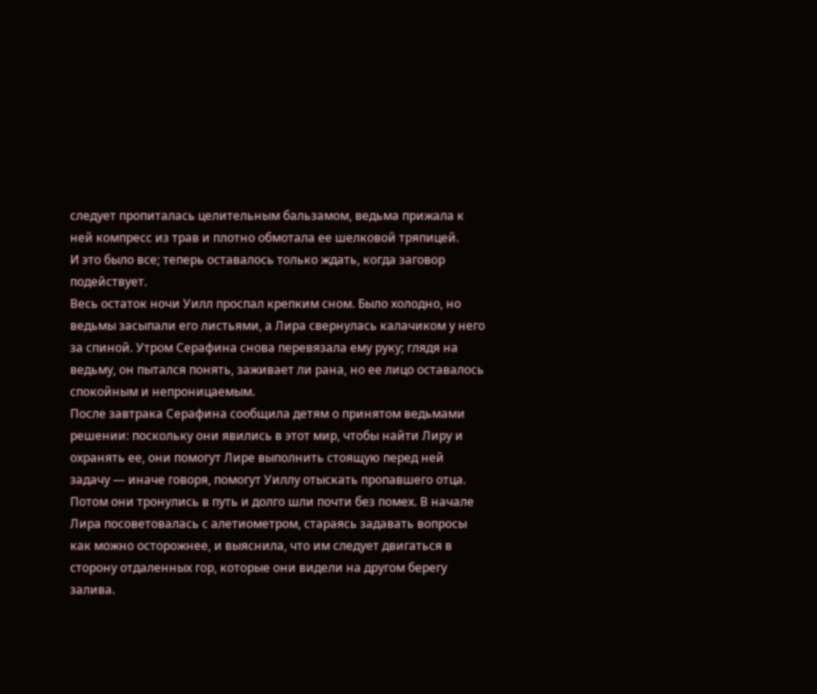следует пропиталась целительным бальзамом, ведьма прижала к ней компресс из трав и плотно обмотала ее шелковой тряпицей.
И это было все; теперь оставалось только ждать, когда заговор подействует.
Весь остаток ночи Уилл проспал крепким сном. Было холодно, но ведьмы засыпали его листьями, а Лира свернулась калачиком у него за спиной. Утром Серафина снова перевязала ему руку; глядя на ведьму, он пытался понять, заживает ли рана, но ее лицо оставалось спокойным и непроницаемым.
После завтрака Серафина сообщила детям о принятом ведьмами решении: поскольку они явились в этот мир, чтобы найти Лиру и охранять ее, они помогут Лире выполнить стоящую перед ней задачу — иначе говоря, помогут Уиллу отыскать пропавшего отца.
Потом они тронулись в путь и долго шли почти без помех. В начале Лира посоветовалась с алетиометром, стараясь задавать вопросы как можно осторожнее, и выяснила, что им следует двигаться в сторону отдаленных гор, которые они видели на другом берегу залива.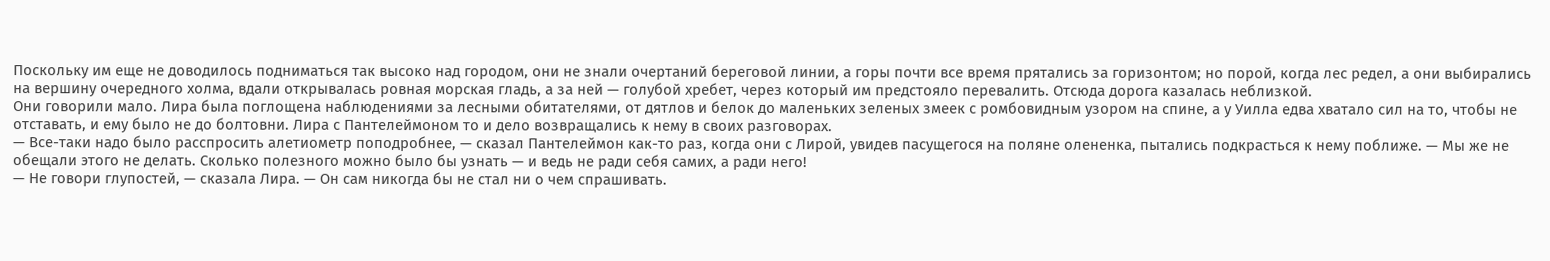Поскольку им еще не доводилось подниматься так высоко над городом, они не знали очертаний береговой линии, а горы почти все время прятались за горизонтом; но порой, когда лес редел, а они выбирались на вершину очередного холма, вдали открывалась ровная морская гладь, а за ней — голубой хребет, через который им предстояло перевалить. Отсюда дорога казалась неблизкой.
Они говорили мало. Лира была поглощена наблюдениями за лесными обитателями, от дятлов и белок до маленьких зеленых змеек с ромбовидным узором на спине, а у Уилла едва хватало сил на то, чтобы не отставать, и ему было не до болтовни. Лира с Пантелеймоном то и дело возвращались к нему в своих разговорах.
— Все-таки надо было расспросить алетиометр поподробнее, — сказал Пантелеймон как-то раз, когда они с Лирой, увидев пасущегося на поляне олененка, пытались подкрасться к нему поближе. — Мы же не обещали этого не делать. Сколько полезного можно было бы узнать — и ведь не ради себя самих, а ради него!
— Не говори глупостей, — сказала Лира. — Он сам никогда бы не стал ни о чем спрашивать.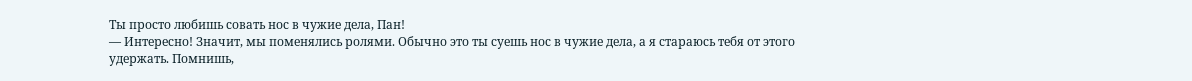Ты просто любишь совать нос в чужие дела, Пан!
— Интересно! Значит, мы поменялись ролями. Обычно это ты суешь нос в чужие дела, а я стараюсь тебя от этого удержать. Помнишь,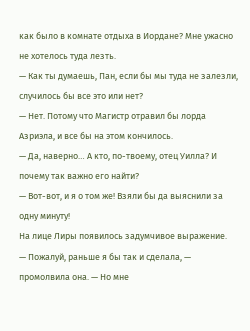как было в комнате отдыха в Иордане? Мне ужасно не хотелось туда лезть.
— Как ты думаешь, Пан, если бы мы туда не залезли, случилось бы все это или нет?
— Нет. Потому что Магистр отравил бы лорда Азриэла, и все бы на этом кончилось.
— Да, наверно… А кто, по-твоему, отец Уилла? И почему так важно его найти?
— Вот-вот, и я о том же! Взяли бы да выяснили за одну минуту!
На лице Лиры появилось задумчивое выражение.
— Пожалуй, раньше я бы так и сделала, — промолвила она. — Но мне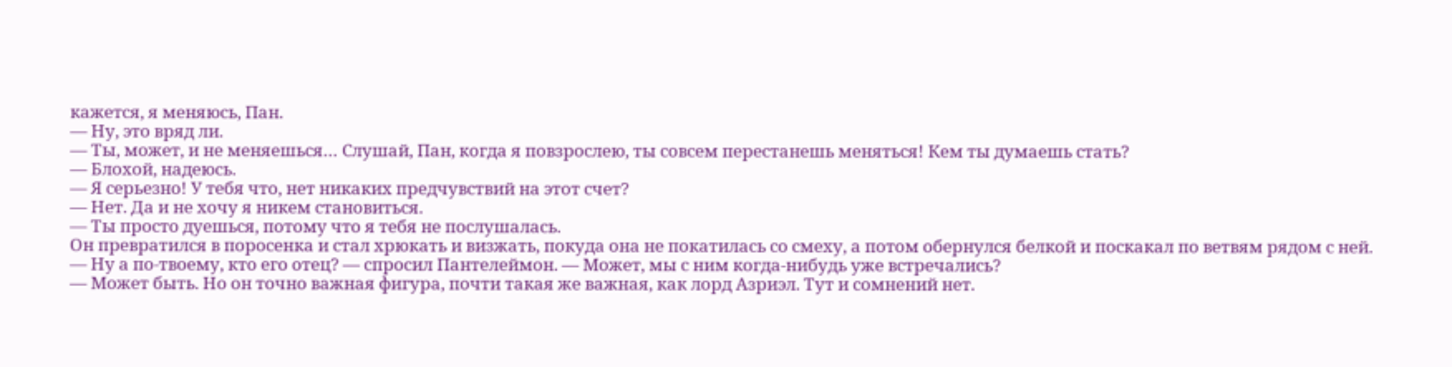кажется, я меняюсь, Пан.
— Ну, это вряд ли.
— Ты, может, и не меняешься… Слушай, Пан, когда я повзрослею, ты совсем перестанешь меняться! Кем ты думаешь стать?
— Блохой, надеюсь.
— Я серьезно! У тебя что, нет никаких предчувствий на этот счет?
— Нет. Да и не хочу я никем становиться.
— Ты просто дуешься, потому что я тебя не послушалась.
Он превратился в поросенка и стал хрюкать и визжать, покуда она не покатилась со смеху, а потом обернулся белкой и поскакал по ветвям рядом с ней.
— Ну а по-твоему, кто его отец? — спросил Пантелеймон. — Может, мы с ним когда-нибудь уже встречались?
— Может быть. Но он точно важная фигура, почти такая же важная, как лорд Азриэл. Тут и сомнений нет.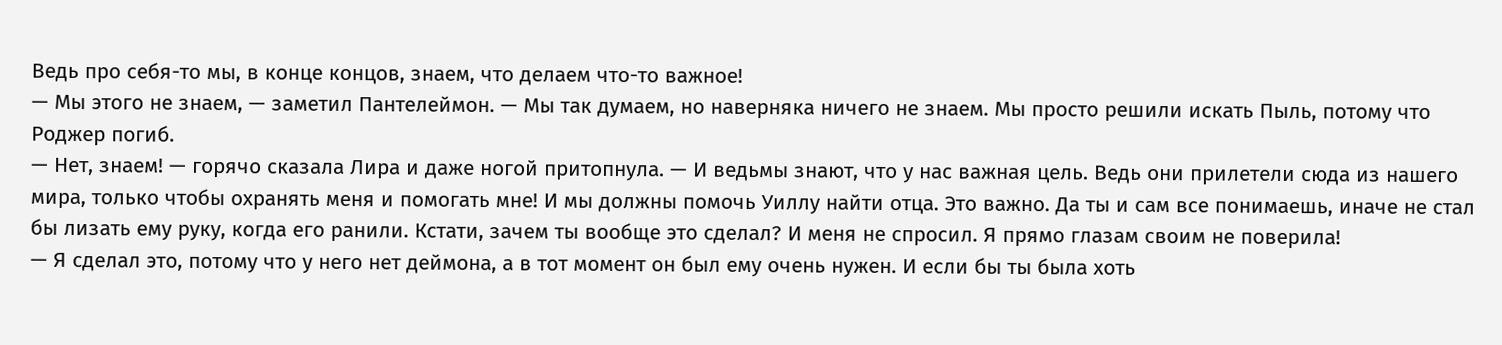Ведь про себя-то мы, в конце концов, знаем, что делаем что-то важное!
— Мы этого не знаем, — заметил Пантелеймон. — Мы так думаем, но наверняка ничего не знаем. Мы просто решили искать Пыль, потому что Роджер погиб.
— Нет, знаем! — горячо сказала Лира и даже ногой притопнула. — И ведьмы знают, что у нас важная цель. Ведь они прилетели сюда из нашего мира, только чтобы охранять меня и помогать мне! И мы должны помочь Уиллу найти отца. Это важно. Да ты и сам все понимаешь, иначе не стал бы лизать ему руку, когда его ранили. Кстати, зачем ты вообще это сделал? И меня не спросил. Я прямо глазам своим не поверила!
— Я сделал это, потому что у него нет деймона, а в тот момент он был ему очень нужен. И если бы ты была хоть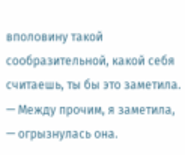вполовину такой сообразительной, какой себя считаешь, ты бы это заметила.
— Между прочим, я заметила, — огрызнулась она.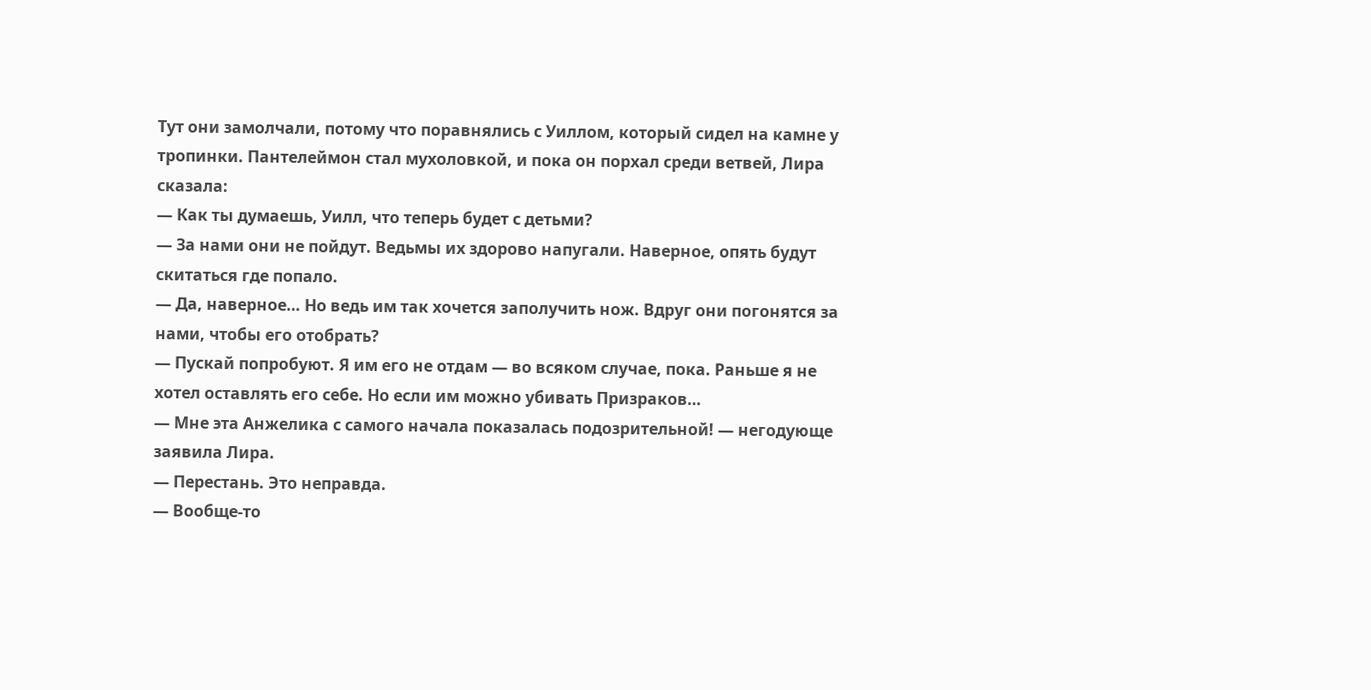Тут они замолчали, потому что поравнялись с Уиллом, который сидел на камне у тропинки. Пантелеймон стал мухоловкой, и пока он порхал среди ветвей, Лира сказала:
— Как ты думаешь, Уилл, что теперь будет с детьми?
— За нами они не пойдут. Ведьмы их здорово напугали. Наверное, опять будут скитаться где попало.
— Да, наверное… Но ведь им так хочется заполучить нож. Вдруг они погонятся за нами, чтобы его отобрать?
— Пускай попробуют. Я им его не отдам — во всяком случае, пока. Раньше я не хотел оставлять его себе. Но если им можно убивать Призраков…
— Мне эта Анжелика с самого начала показалась подозрительной! — негодующе заявила Лира.
— Перестань. Это неправда.
— Вообще-то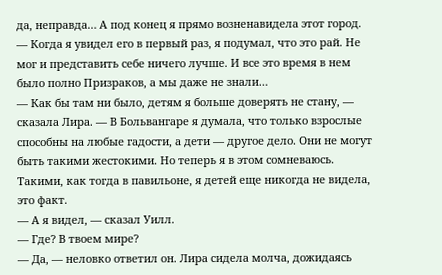да, неправда… А под конец я прямо возненавидела этот город.
— Когда я увидел его в первый раз, я подумал, что это рай. Не мог и представить себе ничего лучше. И все это время в нем было полно Призраков, а мы даже не знали…
— Как бы там ни было, детям я больше доверять не стану, — сказала Лира. — В Больвангаре я думала, что только взрослые способны на любые гадости, а дети — другое дело. Они не могут быть такими жестокими. Но теперь я в этом сомневаюсь. Такими, как тогда в павильоне, я детей еще никогда не видела, это факт.
— А я видел, — сказал Уилл.
— Где? В твоем мире?
— Да, — неловко ответил он. Лира сидела молча, дожидаясь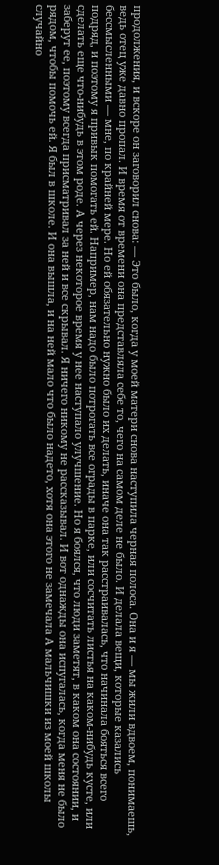продолжения, и вскоре он заговорил снова: — Это было, когда у моей матери снова наступила черная полоса. Она и я — мы жили вдвоем, понимаешь, ведь отец уже давно пропал. И время от времени она представляла себе то, чего на самом деле не было. И делала вещи, которые казались бессмысленными — мне, по крайней мере. Но ей обязательно нужно было их делать, иначе она так расстраивалась, что начинала бояться всего подряд, и поэтому я привык помогать ей. Например, нам надо было потрогать все ограды в парке, или сосчитать листья на каком-нибудь кусте, или сделать еще что-нибудь в этом роде. А через некоторое время у нее наступало улучшение. Но я боялся, что люди заметят, в каком она состоянии, и заберут ее, поэтому всегда присматривал за ней и все скрывал. Я ничего никому не рассказывал. И вот однажды она испугалась, когда меня не было рядом, чтобы помочь ей. Я был в школе. И она вышла, и на ней мало что было надето, хотя она этого не замечала А мальчишки из моей школы случайно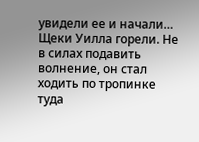увидели ее и начали…
Щеки Уилла горели. Не в силах подавить волнение, он стал ходить по тропинке туда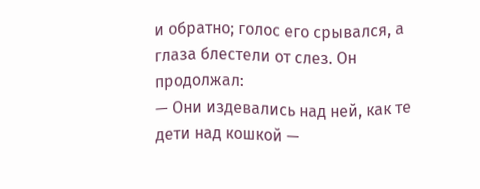и обратно; голос его срывался, а глаза блестели от слез. Он продолжал:
— Они издевались над ней, как те дети над кошкой —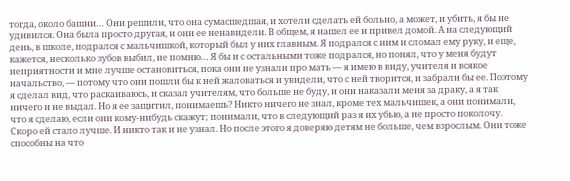тогда, около башни… Они решили, что она сумасшедшая, и хотели сделать ей больно, а может, и убить, я бы не удивился. Она была просто другая, и они ее ненавидели. В общем, я нашел ее и привел домой. А на следующий день, в школе, подрался с мальчишкой, который был у них главным. Я подрался с ним и сломал ему руку, и еще, кажется, несколько зубов выбил, не помню… Я бы и с остальными тоже подрался, но понял, что у меня будут неприятности и мне лучше остановиться, пока они не узнали про мать — я имею в виду, учителя и всякое начальство, — потому что они пошли бы к ней жаловаться и увидели, что с ней творится, и забрали бы ее. Поэтому я сделал вид, что раскаиваюсь, и сказал учителям, что больше не буду, и они наказали меня за драку, а я так ничего и не выдал. Но я ее защитил, понимаешь? Никто ничего не знал, кроме тех мальчишек, а они понимали, что я сделаю, если они кому-нибудь скажут; понимали, что в следующий раз я их убью, а не просто поколочу. Скоро ей стало лучше. И никто так и не узнал. Но после этого я доверяю детям не больше, чем взрослым. Они тоже способны на что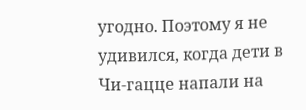угодно. Поэтому я не удивился, когда дети в Чи-гацце напали на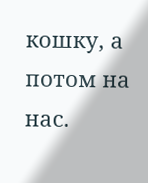кошку, а потом на нас.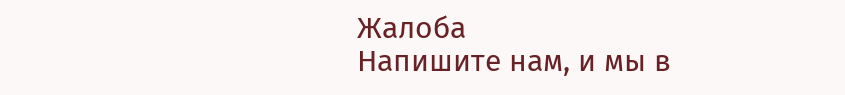Жалоба
Напишите нам, и мы в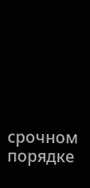срочном порядке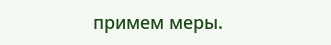примем меры.